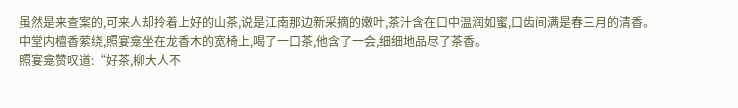虽然是来查案的,可来人却拎着上好的山茶,说是江南那边新采摘的嫩叶,茶汁含在口中温润如蜜,口齿间满是春三月的清香。
中堂内檀香萦绕,照宴龛坐在龙香木的宽椅上,喝了一口茶,他含了一会,细细地品尽了茶香。
照宴龛赞叹道:“好茶,柳大人不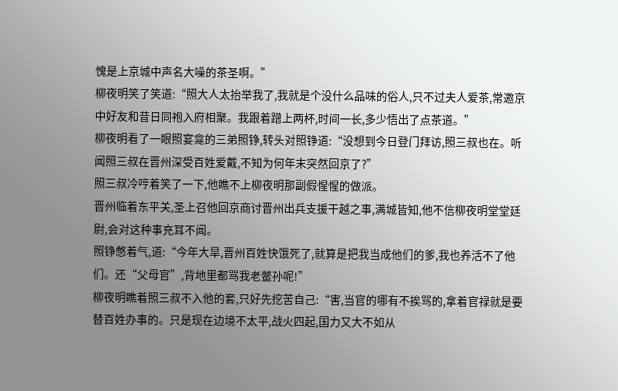愧是上京城中声名大噪的茶圣啊。”
柳夜明笑了笑道:“照大人太抬举我了,我就是个没什么品味的俗人,只不过夫人爱茶,常邀京中好友和昔日同袍入府相聚。我跟着蹭上两杯,时间一长,多少悟出了点茶道。”
柳夜明看了一眼照宴龛的三弟照铮,转头对照铮道:“没想到今日登门拜访,照三叔也在。听闻照三叔在晋州深受百姓爱戴,不知为何年末突然回京了?”
照三叔冷哼着笑了一下,他瞧不上柳夜明那副假惺惺的做派。
晋州临着东平关,圣上召他回京商讨晋州出兵支援干越之事,满城皆知,他不信柳夜明堂堂廷尉,会对这种事充耳不闻。
照铮憋着气,道:“今年大旱,晋州百姓快饿死了,就算是把我当成他们的爹,我也养活不了他们。还“父母官”,背地里都骂我老鳖孙呢!”
柳夜明瞧着照三叔不入他的套,只好先挖苦自己:“害,当官的哪有不挨骂的,拿着官禄就是要替百姓办事的。只是现在边境不太平,战火四起,国力又大不如从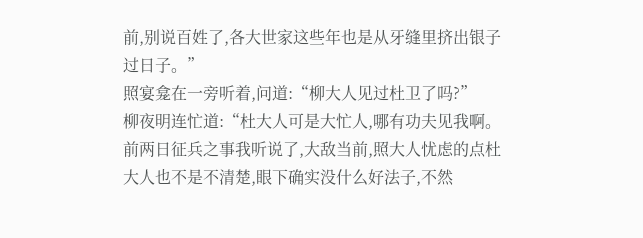前,别说百姓了,各大世家这些年也是从牙缝里挤出银子过日子。”
照宴龛在一旁听着,问道:“柳大人见过杜卫了吗?”
柳夜明连忙道:“杜大人可是大忙人,哪有功夫见我啊。前两日征兵之事我听说了,大敌当前,照大人忧虑的点杜大人也不是不清楚,眼下确实没什么好法子,不然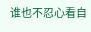谁也不忍心看自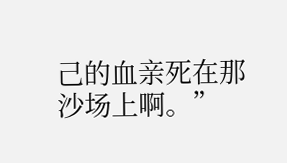己的血亲死在那沙场上啊。”